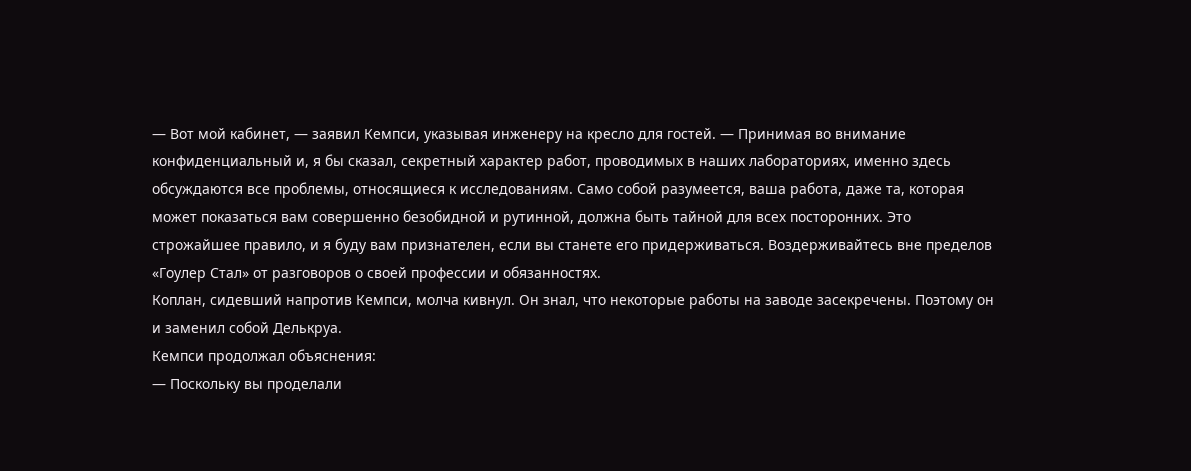— Вот мой кабинет, — заявил Кемпси, указывая инженеру на кресло для гостей. — Принимая во внимание конфиденциальный и, я бы сказал, секретный характер работ, проводимых в наших лабораториях, именно здесь обсуждаются все проблемы, относящиеся к исследованиям. Само собой разумеется, ваша работа, даже та, которая может показаться вам совершенно безобидной и рутинной, должна быть тайной для всех посторонних. Это строжайшее правило, и я буду вам признателен, если вы станете его придерживаться. Воздерживайтесь вне пределов «Гоулер Стал» от разговоров о своей профессии и обязанностях.
Коплан, сидевший напротив Кемпси, молча кивнул. Он знал, что некоторые работы на заводе засекречены. Поэтому он и заменил собой Делькруа.
Кемпси продолжал объяснения:
— Поскольку вы проделали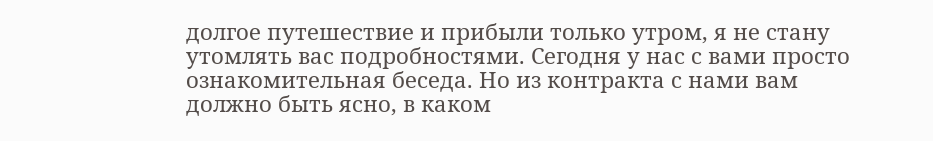долгое путешествие и прибыли только утром, я не стану утомлять вас подробностями. Сегодня у нас с вами просто ознакомительная беседа. Но из контракта с нами вам должно быть ясно, в каком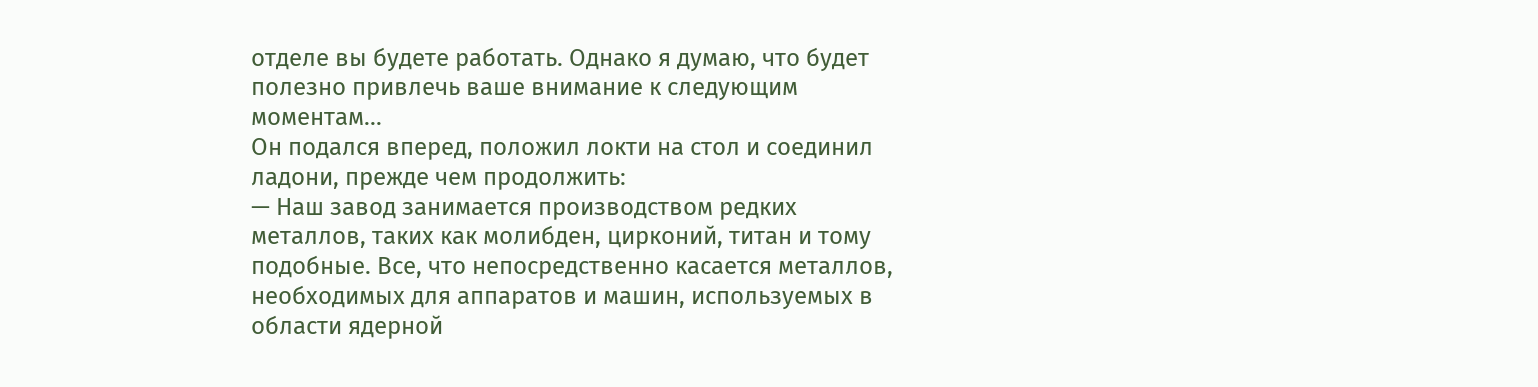отделе вы будете работать. Однако я думаю, что будет полезно привлечь ваше внимание к следующим моментам...
Он подался вперед, положил локти на стол и соединил ладони, прежде чем продолжить:
— Наш завод занимается производством редких металлов, таких как молибден, цирконий, титан и тому подобные. Все, что непосредственно касается металлов, необходимых для аппаратов и машин, используемых в области ядерной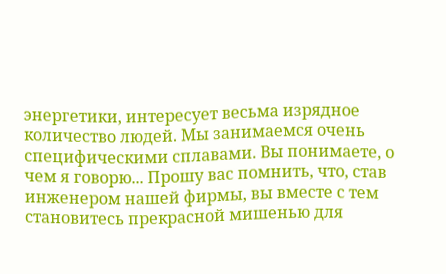энергетики, интересует весьма изрядное количество людей. Мы занимаемся очень специфическими сплавами. Вы понимаете, о чем я говорю... Прошу вас помнить, что, став инженером нашей фирмы, вы вместе с тем становитесь прекрасной мишенью для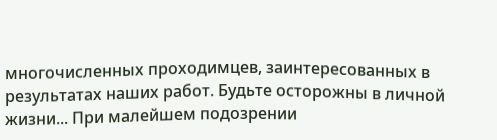многочисленных проходимцев, заинтересованных в результатах наших работ. Будьте осторожны в личной жизни... При малейшем подозрении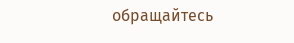обращайтесь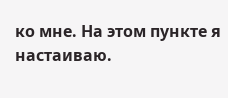ко мне. На этом пункте я настаиваю.